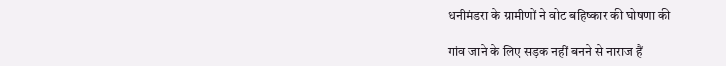धनीमंडरा के ग्रामीणों ने वोट बहिष्कार की घोषणा की

गांव जाने के लिए सड़क नहीं बनने से नाराज हैं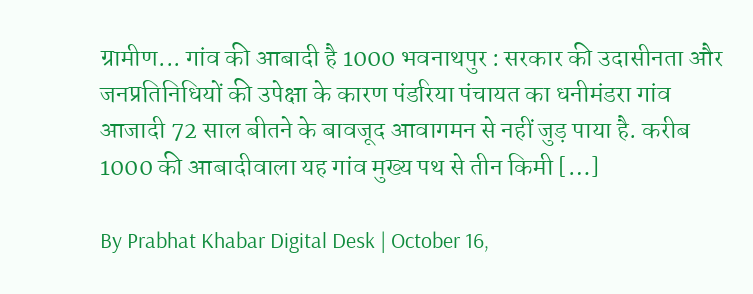ग्रामीण... गांव की आबादी है 1000 भवनाथपुर : सरकार की उदासीनता और जनप्रतिनिधियों की उपेक्षा के कारण पंडरिया पंचायत का धनीमंडरा गांव आजादी 72 साल बीतने के बावजूद आवागमन से नहीं जुड़ पाया है. करीब 1000 की आबादीवाला यह गांव मुख्य पथ से तीन किमी […]

By Prabhat Khabar Digital Desk | October 16,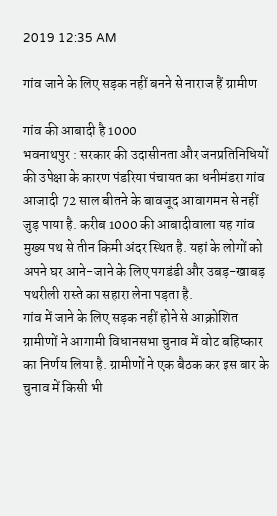2019 12:35 AM

गांव जाने के लिए सड़क नहीं बनने से नाराज हैं ग्रामीण

गांव की आबादी है 1000
भवनाथपुर : सरकार की उदासीनता और जनप्रतिनिधियों की उपेक्षा के कारण पंडरिया पंचायत का धनीमंडरा गांव आजादी 72 साल बीतने के बावजूद आवागमन से नहीं जुड़ पाया है. करीब 1000 की आबादीवाला यह गांव मुख्य पथ से तीन किमी अंदर स्थित है. यहां के लोगों को अपने घर आने-जाने के लिए पगडंडी और उबड़-खाबड़ पथरीली रास्ते का सहारा लेना पड़ता है.
गांव में जाने के लिए सड़क नहीं होने से आक्रोशित ग्रामीणों ने आगामी विधानसभा चुनाव में वोट बहिष्कार का निर्णय लिया है. ग्रामीणों ने एक बैठक कर इस बार के चुनाव में किसी भी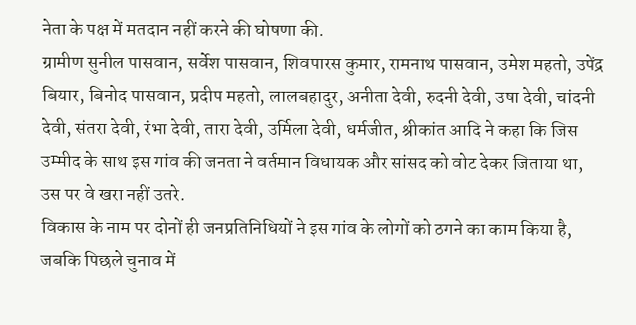नेता के पक्ष में मतदान नहीं करने की घोषणा की.
ग्रामीण सुनील पासवान, सर्वेश पासवान, शिवपारस कुमार, रामनाथ पासवान, उमेश महतो, उपेंद्र बियार, बिनोद पासवान, प्रदीप महतो, लालबहादुर, अनीता देवी, रुदनी देवी, उषा देवी, चांदनी देवी, संतरा देवी, रंभा देवी, तारा देवी, उर्मिला देवी, धर्मजीत, श्रीकांत आदि ने कहा कि जिस उम्मीद के साथ इस गांव की जनता ने वर्तमान विधायक और सांसद को वोट देकर जिताया था, उस पर वे खरा नहीं उतरे.
विकास के नाम पर दोनों ही जनप्रतिनिधियों ने इस गांव के लोगों को ठगने का काम किया है, जबकि पिछले चुनाव में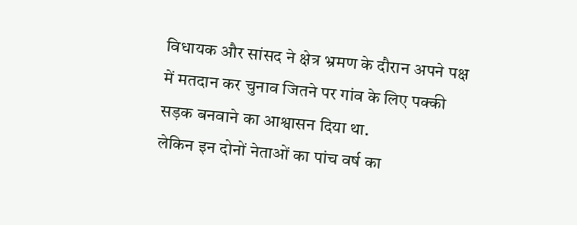विधायक और सांसद ने क्षेत्र भ्रमण के दौरान अपने पक्ष में मतदान कर चुनाव जितने पर गांव के लिए पक्की सड़क बनवाने का आश्वासन दिया था.
लेकिन इन दोनों नेताओं का पांच वर्ष का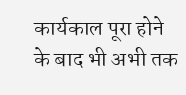कार्यकाल पूरा होने के बाद भी अभी तक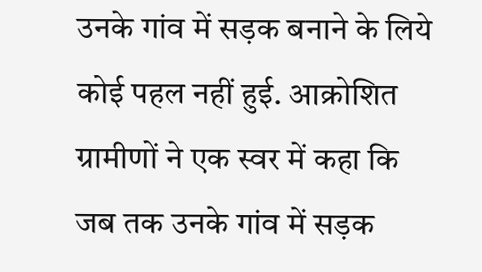उनके गांव में सड़क बनाने के लिये कोई पहल नहीं हुई. आक्रोशित ग्रामीणों ने एक स्वर में कहा कि जब तक उनके गांव में सड़क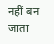नहीं बन जाता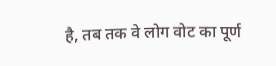है, तब तक वे लोग वोट का पूर्ण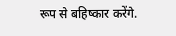रूप से बहिष्कार करेंगे.